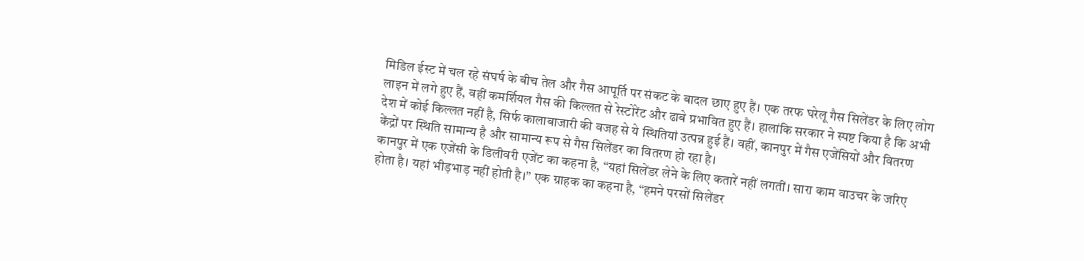मिडिल ईस्ट में चल रहे संघर्ष के बीच तेल और गैस आपूर्ति पर संकट के बादल छाए हुए हैं। एक तरफ घरेलू गैस सिलेंडर के लिए लोग लाइन में लगे हुए हैं, वहीं कमर्शियल गैस की किल्लत से रेस्टोरेंट और ढाबे प्रभावित हुए हैं। हालांकि सरकार ने स्पष्ट किया है कि अभी देश में कोई किल्लत नहीं है, सिर्फ कालाबाजारी की वजह से ये स्थितियां उत्पन्न हुई हैं। वहीं, कानपुर में गैस एजेंसियों और वितरण केंद्रों पर स्थिति सामान्य है और सामान्य रूप से गैस सिलेंडर का वितरण हो रहा है।
कानपुर में एक एजेंसी के डिलीवरी एजेंट का कहना है, “यहां सिलेंडर लेने के लिए कतारें नहीं लगतीं। सारा काम वाउचर के जरिए होता है। यहां भीड़भाड़ नहीं होती है।” एक ग्राहक का कहना है, “हमने परसों सिलेंडर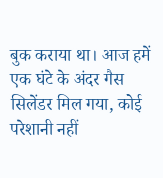बुक कराया था। आज हमें एक घंटे के अंदर गैस सिलेंडर मिल गया, कोई परेशानी नहीं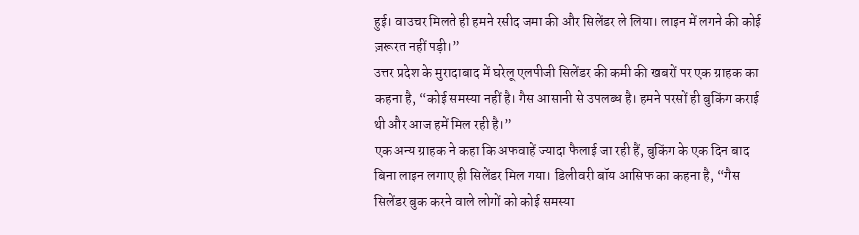हुई। वाउचर मिलते ही हमने रसीद जमा की और सिलेंडर ले लिया। लाइन में लगने की कोई ज़रूरत नहीं पड़ी।”
उत्तर प्रदेश के मुरादाबाद में घरेलू एलपीजी सिलेंडर की कमी की खबरों पर एक ग्राहक का कहना है, “कोई समस्या नहीं है। गैस आसानी से उपलब्ध है। हमने परसों ही बुकिंग कराई थी और आज हमें मिल रही है।”
एक अन्य ग्राहक ने कहा कि अफवाहें ज्यादा फैलाई जा रही हैं, बुकिंग के एक दिन बाद बिना लाइन लगाए ही सिलेंडर मिल गया। डिलीवरी बॉय आसिफ का कहना है, “गैस सिलेंडर बुक करने वाले लोगों को कोई समस्या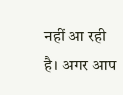नहीं आ रही है। अगर आप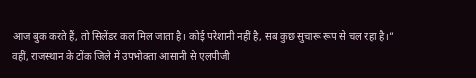आज बुक करते हैं, तो सिलेंडर कल मिल जाता है। कोई परेशानी नहीं है, सब कुछ सुचारू रूप से चल रहा है।”
वहीं, राजस्थान के टोंक जिले में उपभोक्ता आसानी से एलपीजी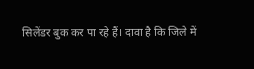सिलेंडर बुक कर पा रहे हैं। दावा है कि जिले में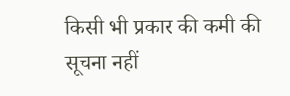किसी भी प्रकार की कमी की सूचना नहीं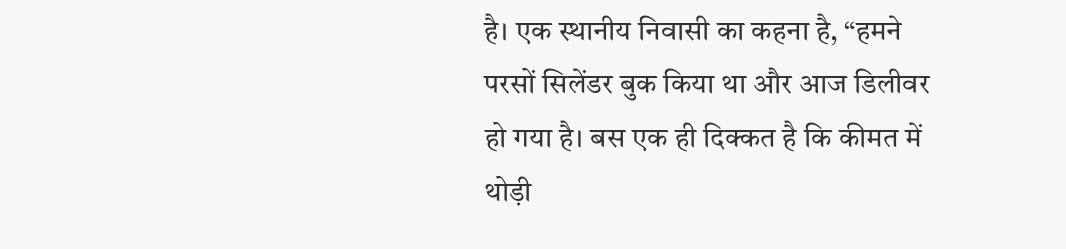है। एक स्थानीय निवासी का कहना है, “हमने परसों सिलेंडर बुक किया था और आज डिलीवर हो गया है। बस एक ही दिक्कत है कि कीमत में थोड़ी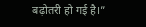बढ़ोतरी हो गई है।”